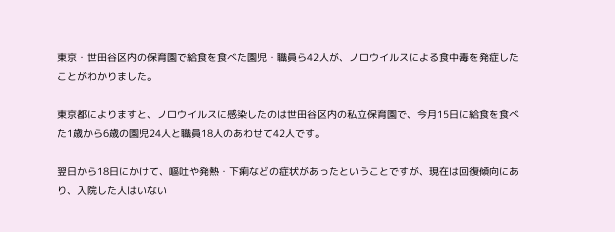東京・世田谷区内の保育園で給食を食べた園児・職員ら42人が、ノロウイルスによる食中毒を発症したことがわかりました。

東京都によりますと、ノロウイルスに感染したのは世田谷区内の私立保育園で、今月15日に給食を食べた1歳から6歳の園児24人と職員18人のあわせて42人です。

翌日から18日にかけて、嘔吐や発熱・下痢などの症状があったということですが、現在は回復傾向にあり、入院した人はいない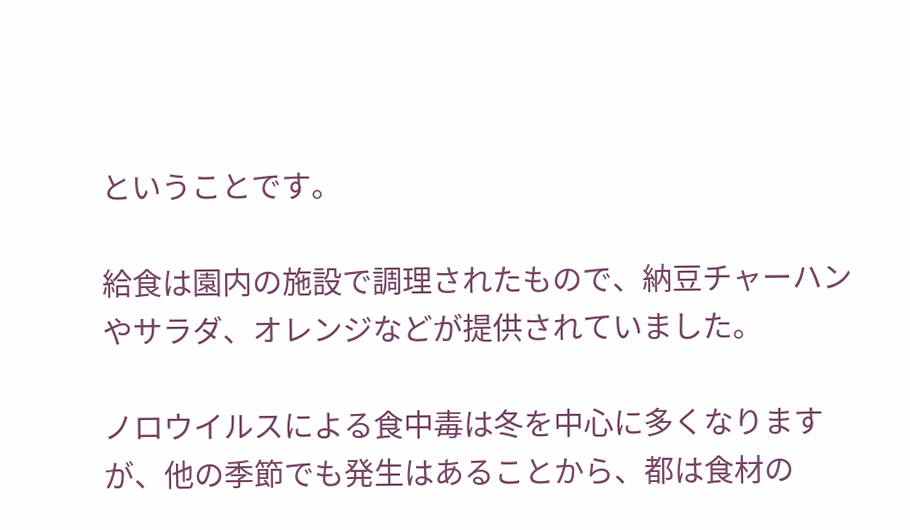ということです。

給食は園内の施設で調理されたもので、納豆チャーハンやサラダ、オレンジなどが提供されていました。

ノロウイルスによる食中毒は冬を中心に多くなりますが、他の季節でも発生はあることから、都は食材の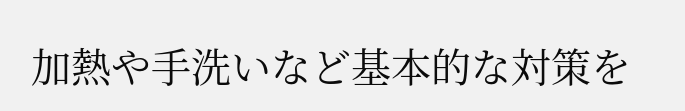加熱や手洗いなど基本的な対策を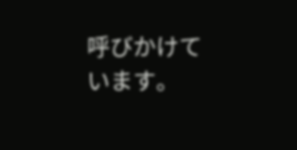呼びかけています。